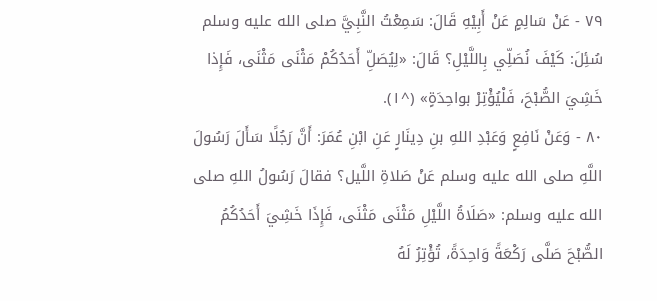٧٩ - عَنْ سَالِمٍ عَنْ أَبِيْهِ قَالَ: سَمِعْتُ النَّبِيَّ صلى الله عليه وسلم سُئِلَ: كَيْفَ نُصَلِّي بِاللَّيْلِ؟ قَالَ: «لِيُصَلِّ أَحَدُكُمْ مَثْنَى مَثْنَى، فَإِذا خَشِيَ الصُّبْحَ، فَلْيُؤْتِرْ بواحِدَةٍ» (^١).
٨٠ - وَعَنْ نَافِعٍ وَعَبْدِ اللهِ بنِ دِينَارٍ عَنِ ابْنِ عُمَرَ: أَنَّ رَجُلًا سَأَلَ رَسُولَ اللَّهِ صلى الله عليه وسلم عَنْ صَلاةِ اللَّيل؟ فقالَ رَسُولُ اللهِ صلى الله عليه وسلم: «صَلَاةُ اللَّيْلِ مَثْنَى مَثْنَى، فَإِذَا خَشِيَ أَحَدُكُمُ الصُّبْحَ صَلَّى رَكْعَةً وَاحِدَةً، تُؤْتِرُ لَهُ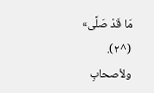مَا قَدْ صَلَّى» (^٢).
ولأصحابِ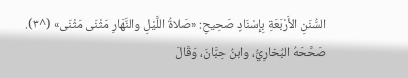السُّنَنِ الأَرْبَعَةِ بِإِسْنَادٍ صَحِيحِ: «صَلاةُ اللَّيْلِ والنَّهَارِ مَثْنَى مَثْنَى» (^٣).
صَحَّحَهُ البُخارِيُّ، وابنُ حِبَّانَ، وَقَالَ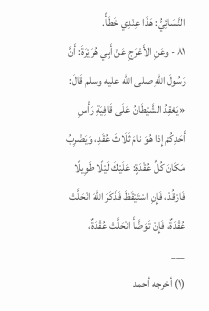النَّسَائِيُّ: هَذَا عِنْدِي خَطَأً.
٨١ - وعَنِ الأَعْرَجِ عَنْ أَبِي هُرَيْرَةَ: أَنَّ رَسُولَ اللهِ صلى الله عليه وسلم قَالَ: «يَعْقِدُ الشَّيْطَانُ عَلَى قَافِيَةِ رَأْسِ أَحَدِكُمْ إِذا هُوَ نامَ ثَلَاثَ عُقَدِ، وَيَضْرِبُ مَكَانَ كُلِّ عُقْدَةٍ: عَلَيْكَ لَيْلًا طَوِيلًا فَارْقُدْ، فَإِنِ اسْتَيْقَظَ فَذَكَرَ اللهَ انْحَلَّتْ عُقْدَةٌ، فَإِنْ تَوَضَّأَ انْحَلَّتْ عُقْدَةٌ،
___
(١) أخرجه أحمد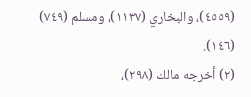(٤٥٥٩)، والبخاري (١١٣٧)، ومسلم (٧٤٩) (١٤٦).
(٢) أخرجه مالك (٢٩٨)،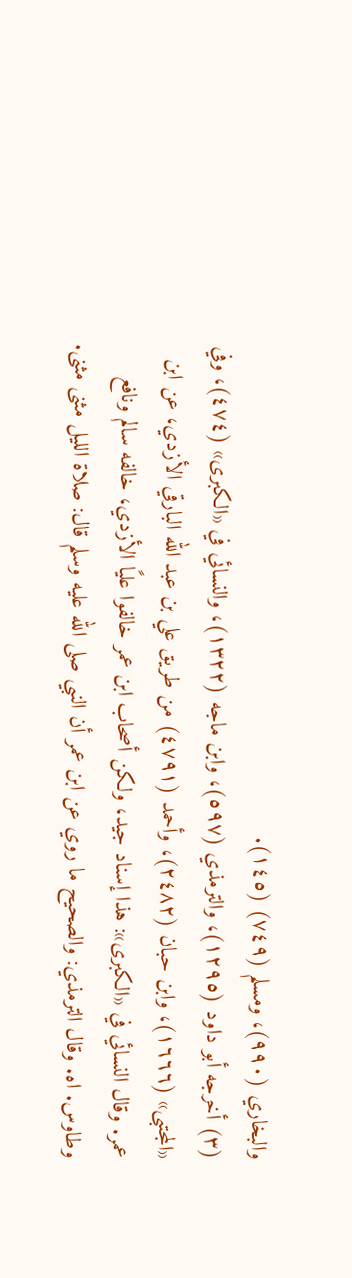والبخاري (٩٩٠)، ومسلم (٧٤٩) (١٤٥).
(٣) أخرجه أبو داود (١٢٩٥)، والترمذي (٥٩٧)، وابن ماجه (١٣٢٢)، والنسائي في «الكبرى» (٤٧٤)، وفي «المجتبى» (١٦٦٦)، وابن حبان (٢٤٨٢)، وأحمد (٤٧٩١) من طريق علي بن عبد الله البارقي الأزدي، عن ابن عمر. وقال النسائي في «الكبرى»: هذا إسناد جيد، ولكن أصحاب ابن عمر خالفوا عليًا الأزدي، خالفه سالم ونافع وطاوس. اه. وقال الترمذي: والصحيح ما روي عن ابن عمر أن النبي صلى الله عليه وسلم قال: صلاة الليل مثنى مثنى.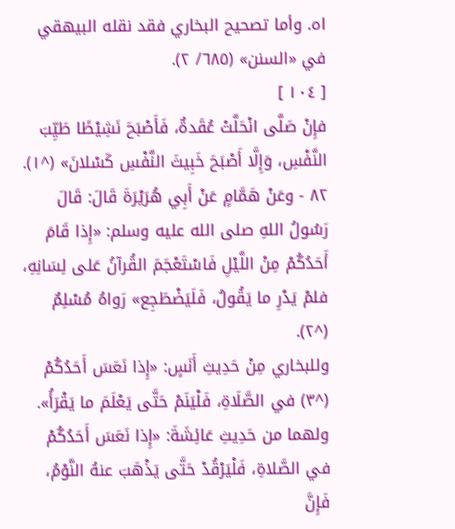اه. وأما تصحيح البخاري فقد نقله البيهقي في «السنن» (٦٨٥/ ٢).
[ ١٠٤ ]
فإِنْ صَلَّى انْحَلَّتْ عُقَدةٌ، فَأَصْبَحَ نَشِيْطًا طَيِّبَ النَّفْسِ، وَإِلَّا أَصْبَحَ خَبِيثَ النَّفْسِ كَسْلانَ» (^١).
٨٢ - وعَنْ هَمَّامٍ عَنْ أَبِي هُرَيْرَةَ قَالَ: قَالَ رَسُولُ اللهِ صلى الله عليه وسلم: «إِذا قَامَ أَحَدُكُمْ مِنْ اللَّيْلِ فَاسْتَعْجَمَ القُرآنُ عَلى لِسَانِهِ، فلمْ يَدْرِ ما يَقُولُ، فَلَيَضْطَجِع» رَواهُ مُسْلِمٌ (^٢).
وللبخاري مِنْ حَدِيثِ أَنَسٍ: «إِذا نَعَسَ أَحَدُكُمْ (^٣) في الصَّلَاةِ، فَلْيَنَمْ حَتَّى يَعْلَمَ ما يَقْرَأُ».
ولهما من حَدِيثِ عَائِشَةَ: «إِذا نَعَسَ أَحَدُكُمْ في الصَّلاةِ، فَلْيَرْقُدْ حَتَّى يَذْهَبَ عنهُ النَّوْمُ، فَإِنَّ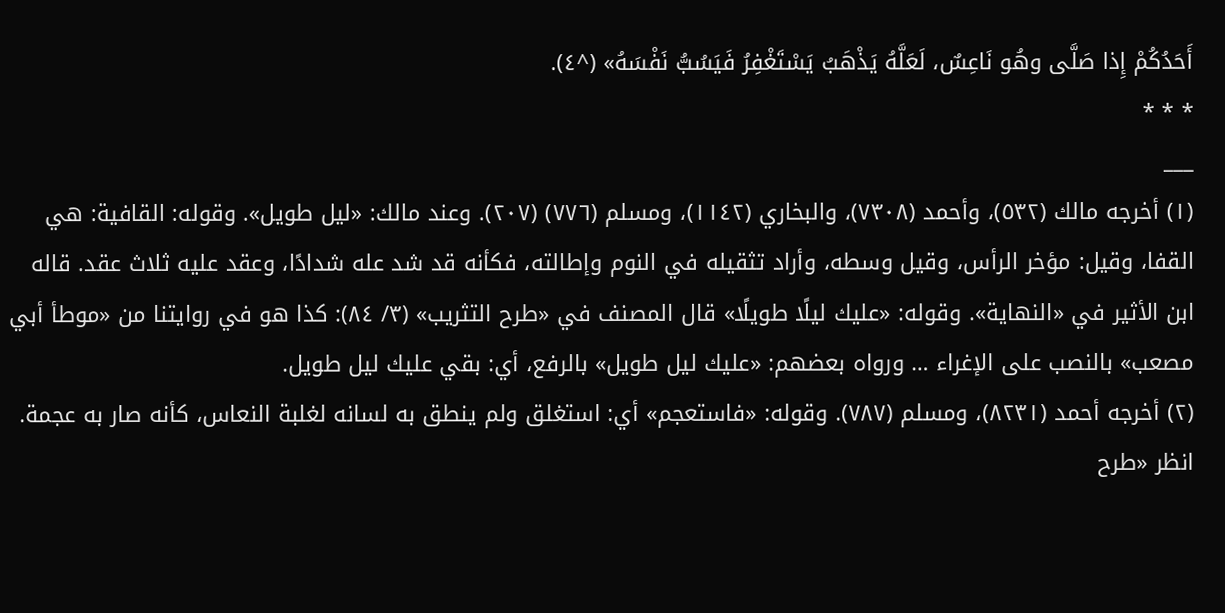أَحَدُكُمْ إِذا صَلَّى وهُو نَاعِسٌ، لَعَلَّهُ يَذْهَبُ يَسْتَغْفِرُ فَيَسُبُّ نَفْسَهُ» (^٤).
* * *
___
(١) أخرجه مالك (٥٣٢)، وأحمد (٧٣٠٨)، والبخاري (١١٤٢)، ومسلم (٧٧٦) (٢٠٧). وعند مالك: «ليل طويل». وقوله: القافية: هي القفا، وقيل: مؤخر الرأس، وقيل وسطه، وأراد تثقيله في النوم وإطالته، فكأنه قد شد عله شدادًا، وعقد عليه ثلاث عقد. قاله ابن الأثير في «النهاية». وقوله: «عليك ليلًا طويلًا» قال المصنف في «طرح التثريب» (٣/ ٨٤): كذا هو في روايتنا من «موطأ أبي مصعب» بالنصب على الإغراء … ورواه بعضهم: «عليك ليل طويل» بالرفع، أي: بقي عليك ليل طويل.
(٢) أخرجه أحمد (٨٢٣١)، ومسلم (٧٨٧). وقوله: «فاستعجم» أي: استغلق ولم ينطق به لسانه لغلبة النعاس، كأنه صار به عجمة. انظر «طرح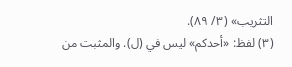التثريب» (٣/ ٨٩).
(٣) لفظ: «أحدكم» ليس في (ل). والمثبت من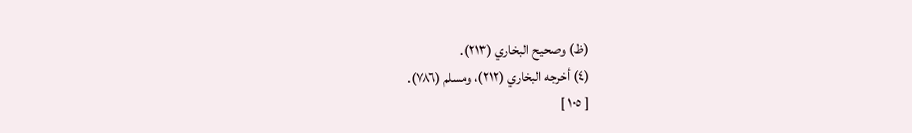(ظ) وصحيح البخاري (٢١٣).
(٤) أخرجه البخاري (٢١٢)، ومسلم (٧٨٦).
[ ١٠٥ ]